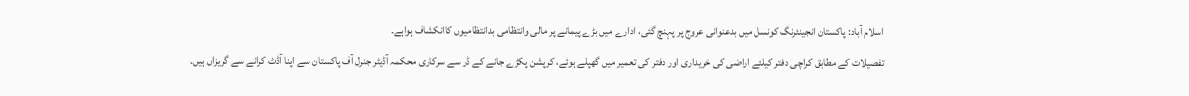اسلام آباد: پاکستان انجینئرنگ کونسل میں بدعنوانی عروج پر پہنچ گئی، ادارے میں بڑے پیمانے پر مالی وانتظامی بدانتظامیوں کاانکشاف ہواہے۔
تفصیلات کے مطابق کراچی دفتر کیلئے اراضی کی خریداری اور دفتر کی تعمیر میں گھپلے ہوئے، کرپشن پکڑے جانے کے ڈر سے سرکاری محکمہ آڈیٹر جنرل آف پاکستان سے اپنا آڈٹ کرانے سے گریزاں ہیں۔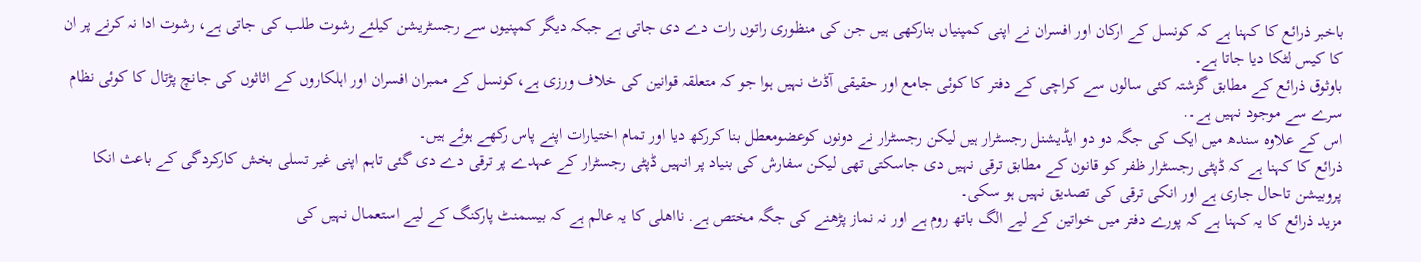باخبر ذرائع کا کہنا ہے کہ کونسل کے ارکان اور افسران نے اپنی کمپنیاں بنارکھی ہیں جن کی منظوری راتوں رات دے دی جاتی ہے جبکہ دیگر کمپنیوں سے رجسٹریشن کیلئے رشوت طلب کی جاتی ہے، رشوت ادا نہ کرنے پر ان کا کیس لٹکا دیا جاتا ہے۔
باوثوق ذرائع کے مطابق گزشتہ کئی سالوں سے کراچی کے دفتر کا کوئی جامع اور حقیقی آڈٹ نہیں ہوا جو کہ متعلقہ قوانین کی خلاف ورزی ہے،کونسل کے ممبران افسران اور اہلکاروں کے اثاثوں کی جانچ پڑتال کا کوئی نظام سرے سے موجود نہیں ہے۔.
اس کے علاوہ سندھ میں ایک کی جگہ دو دو ایڈیشنل رجسٹرار ہیں لیکن رجسٹرار نے دونوں کوعضومعطل بنا کررکھ دیا اور تمام اختیارات اپنے پاس رکھے ہوئے ہیں۔
ذرائع کا کہنا ہے کہ ڈپٹی رجسٹرار ظفر کو قانون کے مطابق ترقی نہیں دی جاسکتی تھی لیکن سفارش کی بنیاد پر انہیں ڈپٹی رجسٹرار کے عہدے پر ترقی دے دی گئی تاہم اپنی غیر تسلی بخش کارکردگی کے باعث انکا پروبیشن تاحال جاری ہے اور انکی ترقی کی تصدیق نہیں ہو سکی۔
مزید ذرائع کا یہ کہنا ہے کہ پورے دفتر میں خواتین کے لیے الگ باتھ روم ہے اور نہ نماز پڑھنے کی جگہ مختص ہے. نااھلی کا یہ عالم ہے کہ بیسمنٹ پارکنگ کے لیے استعمال نہیں کی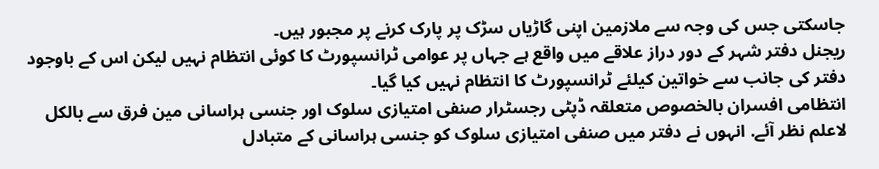جاسکتی جس کی وجہ سے ملازمین اپنی گاڑیاں سڑک پر پارک کرنے پر مجبور ہیں۔
ریجنل دفتر شہر کے دور دراز علاقے میں واقع ہے جہاں پر عوامی ٹرانسپورٹ کا کوئی انتظام نہیں لیکن اس کے باوجود دفتر کی جانب سے خواتین کیلئے ٹرانسپورٹ کا انتظام نہیں کیا گیا۔
انتظامی افسران بالخصوص متعلقہ ڈپٹی رجسٹرار صنفی امتیازی سلوک اور جنسی ہراسانی مین فرق سے بالکل لاعلم نظر آئے. انہوں نے دفتر میں صنفی امتیازی سلوک کو جنسی ہراسانی کے متبادل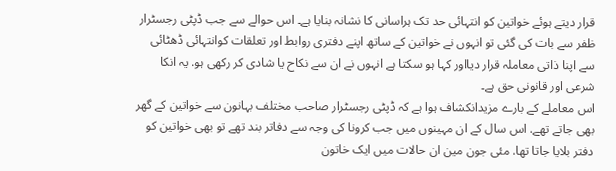قرار دیتے ہوئے خواتین کو انتہائی حد تک ہراسانی کا نشانہ بنایا ہے۔ اس حوالے سے جب ڈپٹی رجسٹرار ظفر سے بات کی گئی تو انہوں نے خواتین کے ساتھ اپنے دفتری روابط اور تعلقات کوانتہائی ڈھٹائی سے اپنا ذاتی معاملہ قرار دیااور کہا ہو سکتا ہے انہوں نے ان سے نکاح یا شادی کر رکھی ہو. یہ انکا شرعی اور قانونی حق ہے۔
اس معاملے کے بارے مزیدانکشاف ہوا ہے کہ ڈپٹی رجسٹرار صاحب مختلف بہانون سے خواتین کے گھر بھی جاتے تھے. اس سال کے ان مہینوں میں جب کرونا کی وجہ سے دفاتر بند تھے تو بھی خواتین کو دفتر بلایا جاتا تھا. مئی جون مین ان حالات میں ایک خاتون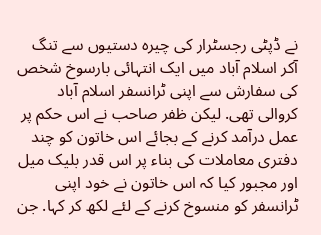نے ڈپٹی رجسٹرار کی چیرہ دستیوں سے تنگ آکر اسلام آباد میں ایک انتہائی بارسوخ شخص کی سفارش سے اپنی ٹرانسفر اسلام آباد کروالی تھی. لیکن ظفر صاحب نے اس حکم پر عمل درآمد کرنے کے بجائے اس خاتون کو چند دفتری معاملات کی بناء پر اس قدر بلیک میل اور مجبور کیا کہ اس خاتون نے خود اپنی ٹرانسفر کو منسوخ کرنے کے لئے لکھ کر کہا. جن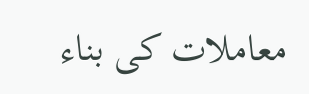معاملات کی بناء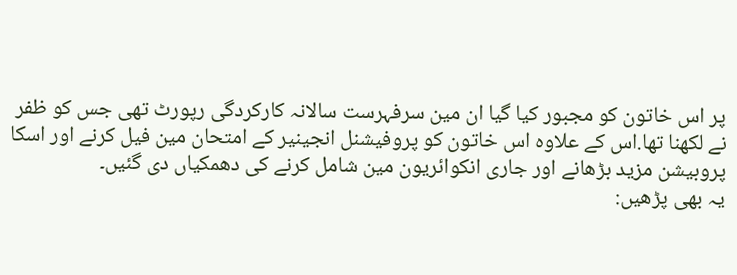پر اس خاتون کو مجبور کیا گیا ان مین سرفہرست سالانہ کارکردگی رپورٹ تھی جس کو ظفر نے لکھنا تھا.اس کے علاوہ اس خاتون کو پروفیشنل انجینیر کے امتحان مین فیل کرنے اور اسکا پروبیشن مزید بڑھانے اور جاری انکوائریون مین شامل کرنے کی دھمکیاں دی گئیں۔
یہ بھی پڑھیں: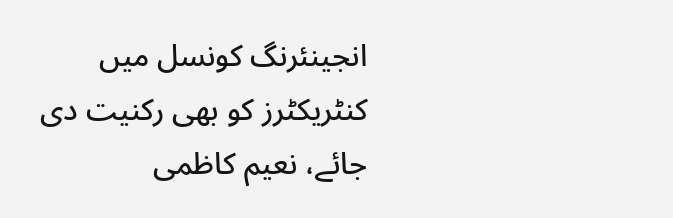انجینئرنگ کونسل میں کنٹریکٹرز کو بھی رکنیت دی جائے، نعیم کاظمی